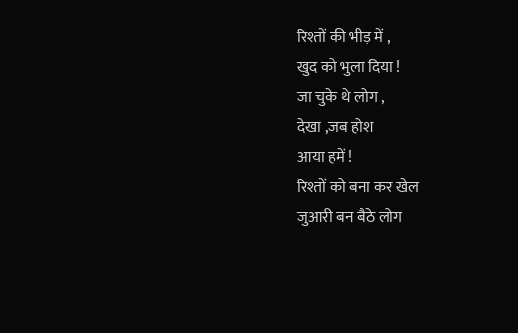रिश्तों की भीड़ में ,
खुद को भुला दिया !
जा चुके थे लोग ,
देखा ,जब होश
आया हमें !
रिश्तों को बना कर खेल
जुआरी बन बैठे लोग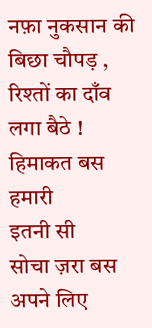नफ़ा नुकसान की
बिछा चौपड़ ,
रिश्तों का दाँव लगा बैठे !
हिमाकत बस हमारी
इतनी सी
सोचा ज़रा बस
अपने लिए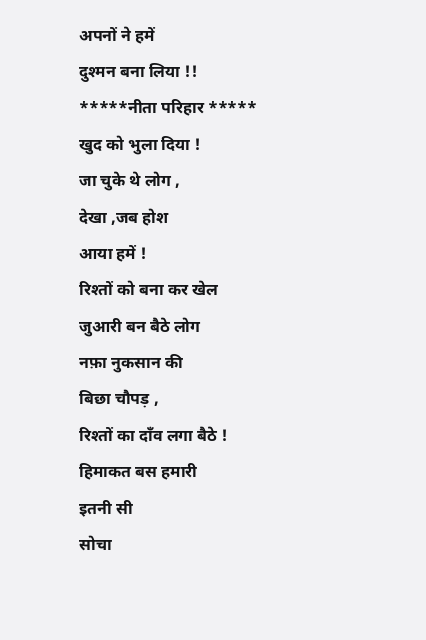अपनों ने हमें
दुश्मन बना लिया !!
*****नीता परिहार *****
खुद को भुला दिया !
जा चुके थे लोग ,
देखा ,जब होश
आया हमें !
रिश्तों को बना कर खेल
जुआरी बन बैठे लोग
नफ़ा नुकसान की
बिछा चौपड़ ,
रिश्तों का दाँव लगा बैठे !
हिमाकत बस हमारी
इतनी सी
सोचा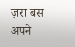ज़रा बस
अपने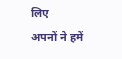लिए
अपनों ने हमें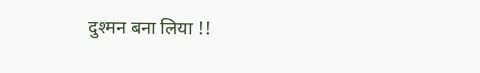दुश्मन बना लिया !!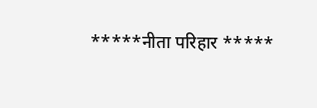*****नीता परिहार *****